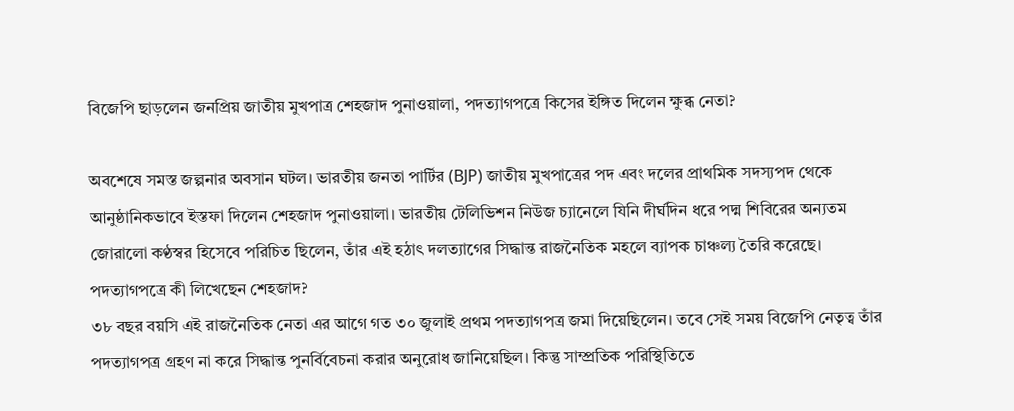বিজেপি ছাড়লেন জনপ্রিয় জাতীয় মুখপাত্র শেহজাদ পুনাওয়ালা, পদত্যাগপত্রে কিসের ইঙ্গিত দিলেন ক্ষুব্ধ নেতা?

অবশেষে সমস্ত জল্পনার অবসান ঘটল। ভারতীয় জনতা পার্টির (BJP) জাতীয় মুখপাত্রের পদ এবং দলের প্রাথমিক সদস্যপদ থেকে আনুষ্ঠানিকভাবে ইস্তফা দিলেন শেহজাদ পুনাওয়ালা। ভারতীয় টেলিভিশন নিউজ চ্যানেলে যিনি দীর্ঘদিন ধরে পদ্ম শিবিরের অন্যতম জোরালো কণ্ঠস্বর হিসেবে পরিচিত ছিলেন, তাঁর এই হঠাৎ দলত্যাগের সিদ্ধান্ত রাজনৈতিক মহলে ব্যাপক চাঞ্চল্য তৈরি করেছে।
পদত্যাগপত্রে কী লিখেছেন শেহজাদ?
৩৮ বছর বয়সি এই রাজনৈতিক নেতা এর আগে গত ৩০ জুলাই প্রথম পদত্যাগপত্র জমা দিয়েছিলেন। তবে সেই সময় বিজেপি নেতৃত্ব তাঁর পদত্যাগপত্র গ্রহণ না করে সিদ্ধান্ত পুনর্বিবেচনা করার অনুরোধ জানিয়েছিল। কিন্তু সাম্প্রতিক পরিস্থিতিতে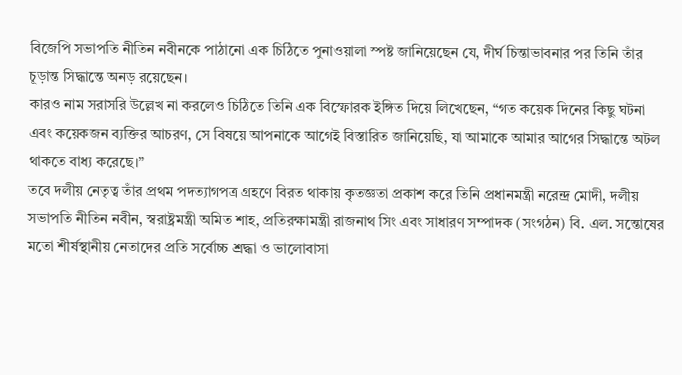বিজেপি সভাপতি নীতিন নবীনকে পাঠানো এক চিঠিতে পুনাওয়ালা স্পষ্ট জানিয়েছেন যে, দীর্ঘ চিন্তাভাবনার পর তিনি তাঁর চূড়ান্ত সিদ্ধান্তে অনড় রয়েছেন।
কারও নাম সরাসরি উল্লেখ না করলেও চিঠিতে তিনি এক বিস্ফোরক ইঙ্গিত দিয়ে লিখেছেন, “গত কয়েক দিনের কিছু ঘটনা এবং কয়েকজন ব্যক্তির আচরণ, সে বিষয়ে আপনাকে আগেই বিস্তারিত জানিয়েছি, যা আমাকে আমার আগের সিদ্ধান্তে অটল থাকতে বাধ্য করেছে।”
তবে দলীয় নেতৃত্ব তাঁর প্রথম পদত্যাগপত্র গ্রহণে বিরত থাকায় কৃতজ্ঞতা প্রকাশ করে তিনি প্রধানমন্ত্রী নরেন্দ্র মোদী, দলীয় সভাপতি নীতিন নবীন, স্বরাষ্ট্রমন্ত্রী অমিত শাহ, প্রতিরক্ষামন্ত্রী রাজনাথ সিং এবং সাধারণ সম্পাদক (সংগঠন) বি. এল. সন্তোষের মতো শীর্ষস্থানীয় নেতাদের প্রতি সর্বোচ্চ শ্রদ্ধা ও ভালোবাসা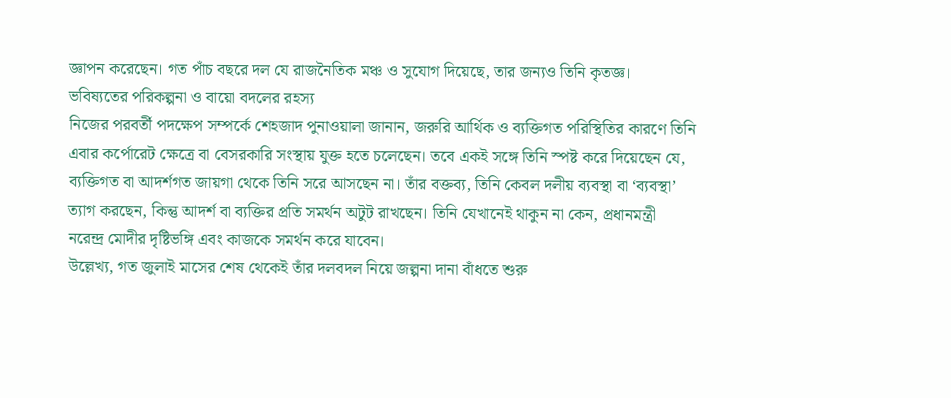জ্ঞাপন করেছেন। গত পাঁচ বছরে দল যে রাজনৈতিক মঞ্চ ও সুযোগ দিয়েছে, তার জন্যও তিনি কৃতজ্ঞ।
ভবিষ্যতের পরিকল্পনা ও বায়ো বদলের রহস্য
নিজের পরবর্তী পদক্ষেপ সম্পর্কে শেহজাদ পুনাওয়ালা জানান, জরুরি আর্থিক ও ব্যক্তিগত পরিস্থিতির কারণে তিনি এবার কর্পোরেট ক্ষেত্রে বা বেসরকারি সংস্থায় যুক্ত হতে চলেছেন। তবে একই সঙ্গে তিনি স্পষ্ট করে দিয়েছেন যে, ব্যক্তিগত বা আদর্শগত জায়গা থেকে তিনি সরে আসছেন না। তাঁর বক্তব্য, তিনি কেবল দলীয় ব্যবস্থা বা ‘ব্যবস্থা’ ত্যাগ করছেন, কিন্তু আদর্শ বা ব্যক্তির প্রতি সমর্থন অটুট রাখছেন। তিনি যেখানেই থাকুন না কেন, প্রধানমন্ত্রী নরেন্দ্র মোদীর দৃষ্টিভঙ্গি এবং কাজকে সমর্থন করে যাবেন।
উল্লেখ্য, গত জুলাই মাসের শেষ থেকেই তাঁর দলবদল নিয়ে জল্পনা দানা বাঁধতে শুরু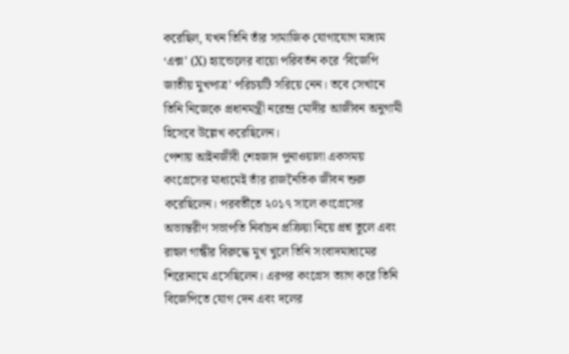করেছিল, যখন তিনি তাঁর সামাজিক যোগাযোগ মাধ্যম ‘এক্স’ (X) হ্যান্ডেলের বায়ো পরিবর্তন করে ‘বিজেপি জাতীয় মুখপাত্র’ পরিচয়টি সরিয়ে নেন। তবে সেখানে তিনি নিজেকে প্রধানমন্ত্রী নরেন্দ্র মোদীর আজীবন অনুগামী হিসেবে উল্লেখ করেছিলেন।
পেশায় আইনজীবী শেহজাদ পুনাওয়ালা একসময় কংগ্রেসের মাধ্যমেই তাঁর রাজনৈতিক জীবন শুরু করেছিলেন। পরবর্তীতে ২০১৭ সালে কংগ্রেসের অভ্যন্তরীণ সভাপতি নির্বাচন প্রক্রিয়া নিয়ে প্রশ্ন তুলে এবং রাহুল গান্ধীর বিরুদ্ধে মুখ খুলে তিনি সংবাদমাধ্যমের শিরোনামে এসেছিলেন। এরপর কংগ্রেস ত্যাগ করে তিনি বিজেপিতে যোগ দেন এবং দলের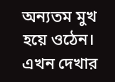অন্যতম মুখ হয়ে ওঠেন। এখন দেখার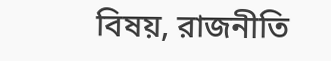বিষয়, রাজনীতি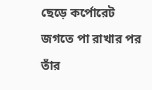ছেড়ে কর্পোরেট জগতে পা রাখার পর তাঁর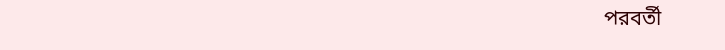পরবর্তী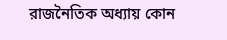রাজনৈতিক অধ্যায় কোন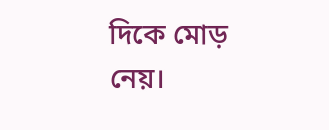দিকে মোড় নেয়।